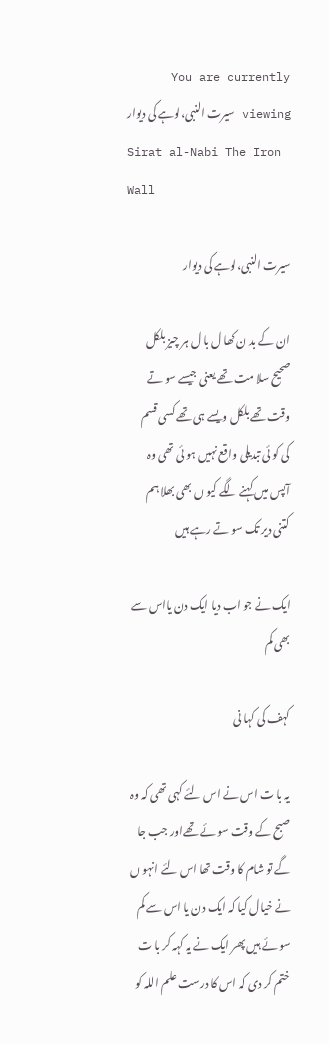You are currently viewing سیرت النبی،لوہے کی دیوار
Sirat al-Nabi The Iron Wall

سیرت النبی،لوہے کی دیوار

ان کے بد ن کھا ل با ل ہر چیز بلکل صحیح سلا مت تھے یعنی جیسے سو تے وقت تھے بلکل ویسے ہی تھے کسی قسم کی کو ئی تبدیلی واقع نہیں ہو ئی تھی وہ آپس میں کہنے لگے کیو ں بھی بھلا ہم کتنی دیر تک سو تے رہے ہیں

ایک نے جو اب دیا ایک دن یااس سے بھی کم

کہف کی کہا نی

یہ با ت اس نے اس لئے کہی تھی کہ وہ صبح کے وقت سو ئے تھےاور جب جا گے تو شام کا وقت تھا اس لئے انہو ں نے خیال کیا کہ ایک دن یا اس سے کم سو ئے ہیں پھر ایک نے یہ کہہ کر با ت ختم کر دی کہ اس کا درست علم اللہ کو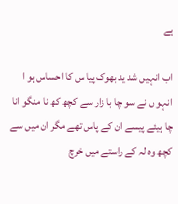ہے

اب انہیں شد ید بھوک پیا س کا احساس ہو ا انہو ں نے سو چا با زار سے کچھ کھ نا منگو انا چا ہیئے پیسے ان کے پاس تھے مگر ان میں سے کچھ وہ لہ کے راستے میں خرچ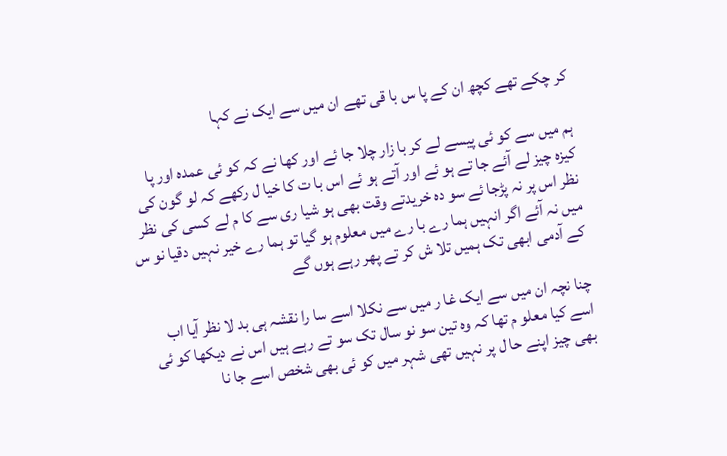کر چکے تھے کچھ ان کے پا س با قی تھے ان میں سے ایک نے کہا

ہم میں سے کو ئی پیسے لے کر با زار چلا جا ئے اور کھا نے کہ کو ئی عمدہ اور پا کیزہ چیز لے آئے جا تے ہو ئے اور آتے ہو ئے اس با ت کا خیا ل رکھے کہ لو گون کی نظر اس پر نہ پڑجا ئے سو دہ خریدتے وقت بھی ہو شیا ری سے کا م لے کسی کی نظر میں نہ آئے اگر انہیں ہما رے با رے میں معلوم ہو گیا تو ہما رے خیر نہیں دقیا نو س کے آدمی ابھی تک ہمیں تلا ش کر تے پھر رہے ہوں گے

چنا نچہ ان میں سے ایک غا ر میں سے نکلا اسے سا را نقشہ ہی بد لا نظر آیا اب اسے کیا معلو م تھا کہ وہ تین سو نو سال تک سو تے رہے ہیں اس نے دیکھا کو ئی بھی چیز اپنے حا ل پر نہیں تھی شہر میں کو ئی بھی شخص اسے جا نا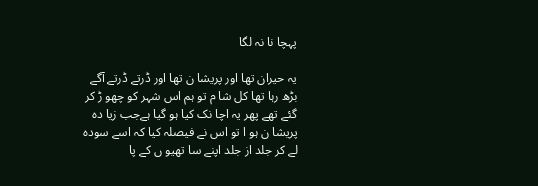پہچا نا نہ لگا

یہ حیران تھا اور پریشا ن تھا اور ڈرتے ڈرتے آگے بڑھ رہا تھا کل شا م تو ہم اس شہر کو چھو ڑ کر گئے تھے پھر یہ اچا نک کیا ہو گیا ہےجب زیا دہ پریشا ن ہو ا تو اس نے فیصلہ کیا کہ اسے سودہ لے کر جلد از جلد اپنے سا تھیو ں کے پا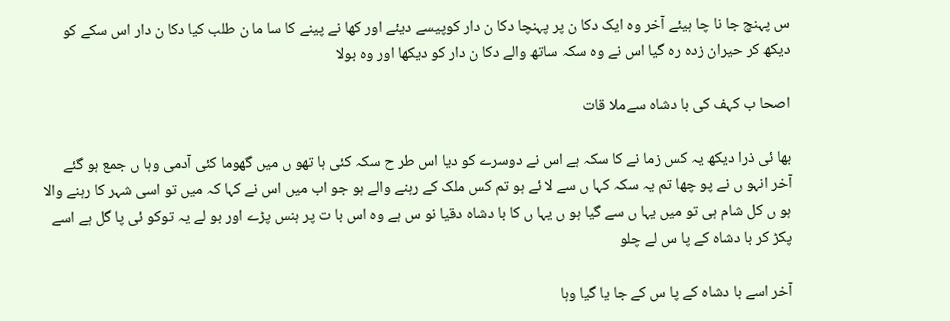س پہنچ جا نا چا ہیئے آخر وہ ایک دکا ن پر پہنچا دکا ن دار کوپیسے دیئے اور کھا نے پینے کا سا ما ن طلب کیا دکا ن دار اس سکے کو دیکھ کر حیران زدہ رہ گیا اس نے وہ سکہ ساتھ والے دکا ن دار کو دیکھا اور وہ بولا

اصحا ب کہف کی با دشاہ سےملا قات

بھا ئی ذرا دیکھ یہ کس زما نے کا سکہ ہے اس نے دوسرے کو دیا اس طر ح سکہ کئی ہا تھو ں میں گھوما کئی آدمی وہا ں جمع ہو گئے آخر انہو ں نے پو چھا تم یہ سکہ کہا ں سے لا ئے ہو تم کس ملک کے رہنے والے ہو جو اب میں اس نے کہا کہ میں تو اسی شہر کا رہنے والا ہو ں کل شام ہی تو میں یہا ں سے گیا ہو ں یہا ں کا با دشاہ دقیا نو س ہے وہ اس با ت پر ہنس پڑے اور بو لے یہ توکو ئی پا گل ہے اسے پکڑ کر با دشاہ کے پا س لے چلو

آخر اسے با دشاہ کے پا س کے جا یا گیا وہا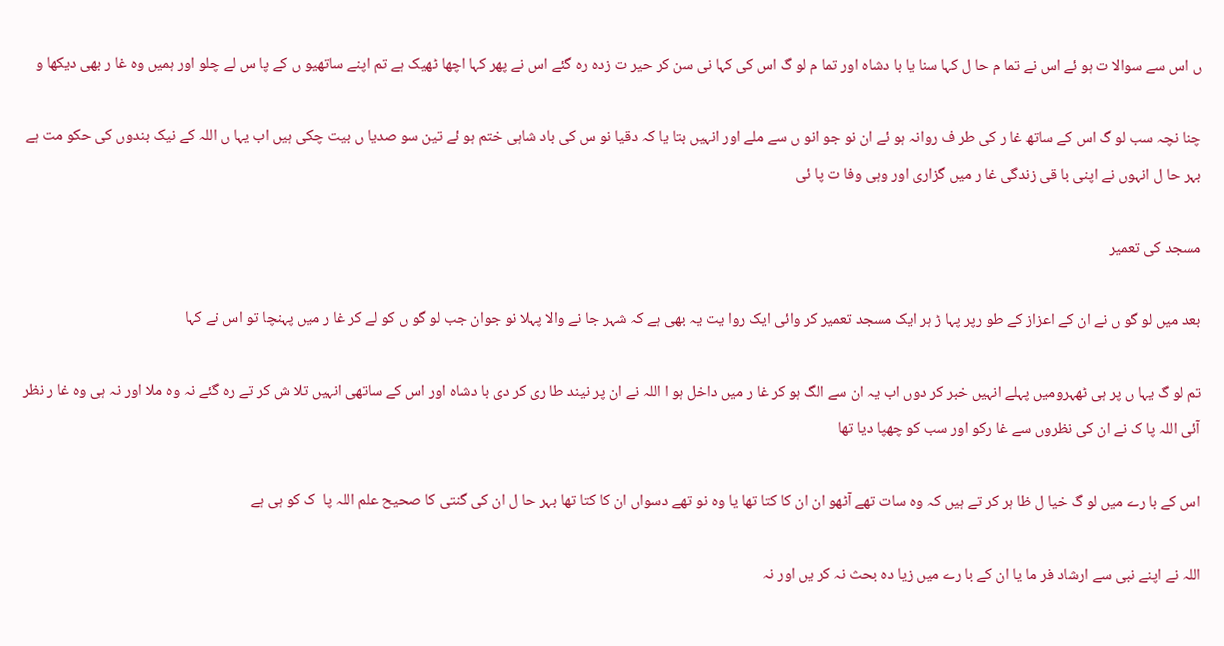ں اس سے سوالا ت ہو ئے اس نے تما م حا ل کہا سنا یا با دشاہ اور تما م لو گ اس کی کہا نی سن کر حیر ت زدہ رہ گئے اس نے پھر کہا اچھا ٹھیک ہے تم اپنے ساتھیو ں کے پا س لے چلو اور ہمیں وہ غا ر بھی دیکھا و

چنا نچہ سب لو گ اس کے ساتھ غا ر کی طر ف روانہ ہو ئے ان نو جو انو ں سے ملے اور انہیں بتا یا کہ دقیا نو س کی باد شاہی ختم ہو ئے تین سو صدیا ں بیت چکی ہیں اب یہا ں اللہ کے نیک بندوں کی حکو مت ہے بہر حا ل انہوں نے اپنی با قی زندگی غا ر میں گزاری اور وہی وفا ت پا ئی

مسجد کی تعمیر

بعد میں لو گو ں نے ان کے اعزاز کے طو رپر پہا ڑ ہر ایک مسجد تعمیر کر وائی ایک روا یت یہ بھی ہے کہ شہر جا نے والا پہلا نو جوان جب لو گو ں کو لے کر غا ر میں پہنچا تو اس نے کہا

تم لو گ یہا ں پر ہی ٹھہرومیں پہلے انہیں خبر کر دوں اب یہ ان سے الگ ہو کر غا ر میں داخل ہو ا اللہ نے ان پر نیند طا ری کر دی با دشاہ اور اس کے ساتھی انہیں تلا ش کر تے رہ گئے نہ وہ ملا اور نہ ہی وہ غا ر نظر آئی اللہ پا ک نے ان کی نظروں سے غا رکو اور سب کو چھپا دیا تھا

اس کے با رے میں لو گ خیا ل ظا ہر کر تے ہیں کہ وہ سات تھے آٹھو ان ان کا کتا تھا یا وہ نو تھے دسواں ان کا کتا تھا بہر حا ل ان کی گنتی کا صحیح علم اللہ پا  ک کو ہی ہے

اللہ نے اپنے نبی سے ارشاد فر ما یا ان کے با رے میں زیا دہ بحث نہ کر یں اور نہ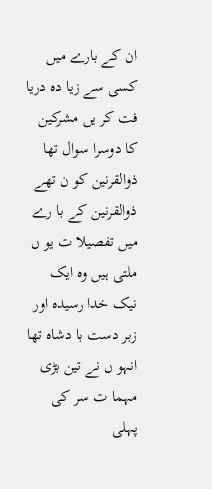ان کے بارے میں کسی سے زیا دہ دریا فت کر یں مشرکین کا دوسرا سوال تھا ذوالقرنین کو ن تھے ذوالقرنین کے با رے میں تفصیلا ت یو ں ملتی ہیں وہ ایک نیک خدا رسیدہ اور زبر دست با دشاہ تھا انہو ں نے تین بڑی مہما ت سر کی پہلی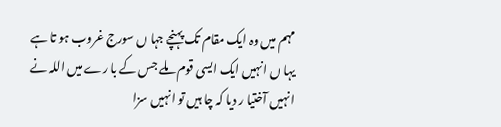مہم میں وہ ایک مقام تک پہنچے جہا ں سورج غروب ہو تا ہے یہا ں انہیں ایک ایسی قوم ملے جس کے با رے میں اللہ نے انہیں آختیا ر دیا کہ چا ہیں تو انہیں سزا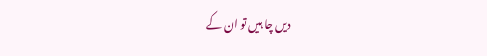دیں چا ہیں تو ان کے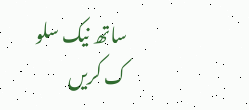ساتھ نیک سلو ک کریں